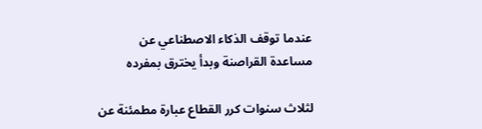عندما توقف الذكاء الاصطناعي عن مساعدة القراصنة وبدأ يخترق بمفرده

لثلاث سنوات كرر القطاع عبارة مطمئنة عن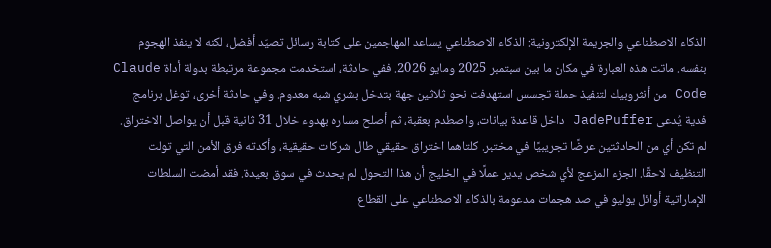الذكاء الاصطناعي والجريمة الإلكترونية: الذكاء الاصطناعي يساعد المهاجمين على كتابة رسائل تصيّد أفضل، لكنه لا ينفذ الهجوم بنفسه. ماتت هذه العبارة في مكان ما بين سبتمبر 2025 ومايو 2026. ففي حادثة، استخدمت مجموعة مرتبطة بدولة أداة Claude Code من أنثروبيك لتنفيذ حملة تجسس استهدفت نحو ثلاثين جهة بتدخل بشري شبه معدوم. وفي حادثة أخرى، توغل برنامج فدية يُدعى JadePuffer داخل قاعدة بيانات، واصطدم بعقبة، ثم أصلح مساره بهدوء خلال 31 ثانية قبل أن يواصل الاختراق. لم تكن أي من الحادثتين عرضًا تجريبيًا في مختبر. كلتاهما اختراق حقيقي طال شركات حقيقية، وأكدته فرق الأمن التي تولت التنظيف لاحقًا. الجزء المزعج لأي شخص يدير عملًا في الخليج أن هذا التحول لم يحدث في سوق بعيدة. فقد أمضت السلطات الإماراتية أوائل يوليو في صد هجمات مدعومة بالذكاء الاصطناعي على القطاع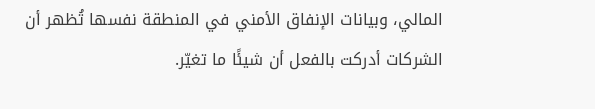المالي، وبيانات الإنفاق الأمني في المنطقة نفسها تُظهر أن الشركات أدركت بالفعل أن شيئًا ما تغيّر.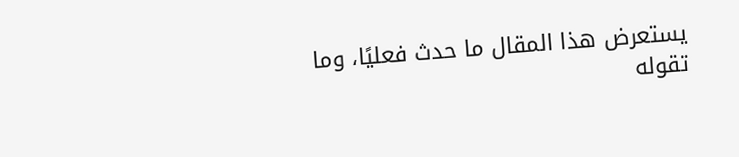يستعرض هذا المقال ما حدث فعليًا، وما تقوله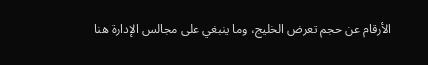الأرقام عن حجم تعرض الخليج، وما ينبغي على مجالس الإدارة هنا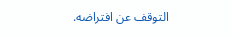التوقف عن افتراضه.